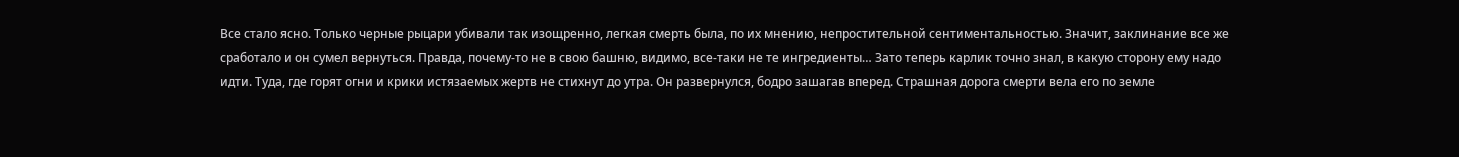Все стало ясно. Только черные рыцари убивали так изощренно, легкая смерть была, по их мнению, непростительной сентиментальностью. Значит, заклинание все же сработало и он сумел вернуться. Правда, почему-то не в свою башню, видимо, все-таки не те ингредиенты… Зато теперь карлик точно знал, в какую сторону ему надо идти. Туда, где горят огни и крики истязаемых жертв не стихнут до утра. Он развернулся, бодро зашагав вперед. Страшная дорога смерти вела его по земле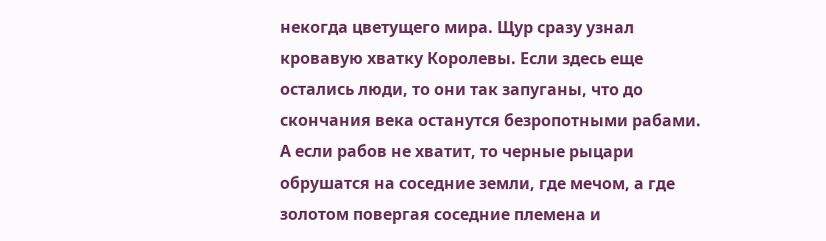некогда цветущего мира. Щур сразу узнал кровавую хватку Королевы. Если здесь еще остались люди, то они так запуганы, что до скончания века останутся безропотными рабами. А если рабов не хватит, то черные рыцари обрушатся на соседние земли, где мечом, а где золотом повергая соседние племена и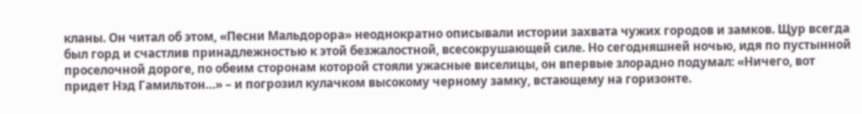кланы. Он читал об этом, «Песни Мальдорора» неоднократно описывали истории захвата чужих городов и замков. Щур всегда был горд и счастлив принадлежностью к этой безжалостной, всесокрушающей силе. Но сегодняшней ночью, идя по пустынной проселочной дороге, по обеим сторонам которой стояли ужасные виселицы, он впервые злорадно подумал: «Ничего, вот придет Нэд Гамильтон…» – и погрозил кулачком высокому черному замку, встающему на горизонте.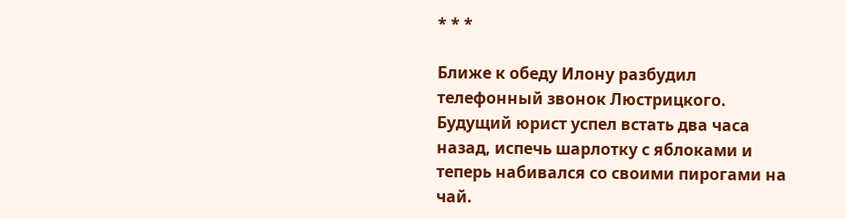* * *

Ближе к обеду Илону разбудил телефонный звонок Люстрицкого. Будущий юрист успел встать два часа назад, испечь шарлотку с яблоками и теперь набивался со своими пирогами на чай.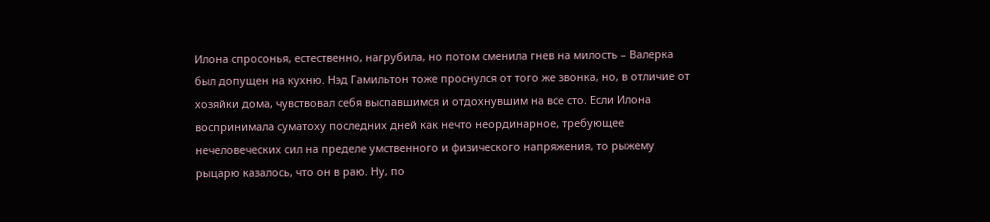Илона спросонья, естественно, нагрубила, но потом сменила гнев на милость – Валерка был допущен на кухню. Нэд Гамильтон тоже проснулся от того же звонка, но, в отличие от хозяйки дома, чувствовал себя выспавшимся и отдохнувшим на все сто. Если Илона воспринимала суматоху последних дней как нечто неординарное, требующее нечеловеческих сил на пределе умственного и физического напряжения, то рыжему рыцарю казалось, что он в раю. Ну, по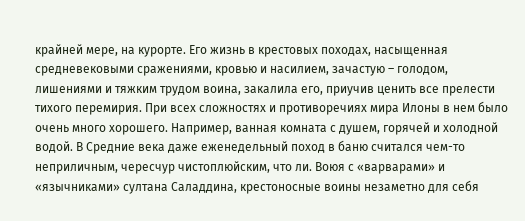крайней мере, на курорте. Его жизнь в крестовых походах, насыщенная средневековыми сражениями, кровью и насилием, зачастую – голодом, лишениями и тяжким трудом воина, закалила его, приучив ценить все прелести тихого перемирия. При всех сложностях и противоречиях мира Илоны в нем было очень много хорошего. Например, ванная комната с душем, горячей и холодной водой. В Средние века даже еженедельный поход в баню считался чем-то неприличным, чересчур чистоплюйским, что ли. Воюя с «варварами» и «язычниками» султана Саладдина, крестоносные воины незаметно для себя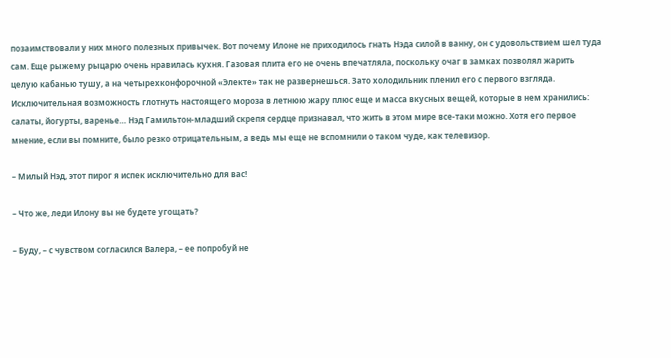позаимствовали у них много полезных привычек. Вот почему Илоне не приходилось гнать Нэда силой в ванну, он с удовольствием шел туда сам. Еще рыжему рыцарю очень нравилась кухня. Газовая плита его не очень впечатляла, поскольку очаг в замках позволял жарить целую кабанью тушу, а на четырехконфорочной «Электе» так не развернешься. Зато холодильник пленил его с первого взгляда. Исключительная возможность глотнуть настоящего мороза в летнюю жару плюс еще и масса вкусных вещей, которые в нем хранились: салаты, йогурты, варенье… Нэд Гамильтон-младший скрепя сердце признавал, что жить в этом мире все-таки можно. Хотя его первое мнение, если вы помните, было резко отрицательным, а ведь мы еще не вспомнили о таком чуде, как телевизор.

– Милый Нэд, этот пирог я испек исключительно для вас!

– Что же, леди Илону вы не будете угощать?

– Буду, – с чувством согласился Валера, – ее попробуй не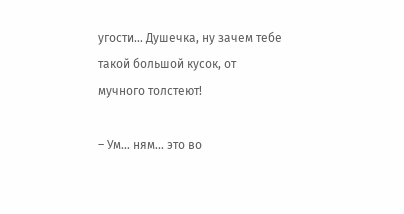угости… Душечка, ну зачем тебе такой большой кусок, от мучного толстеют!

– Ум… ням… это во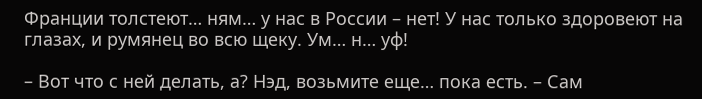Франции толстеют… ням… у нас в России – нет! У нас только здоровеют на глазах, и румянец во всю щеку. Ум… н… уф!

– Вот что с ней делать, а? Нэд, возьмите еще… пока есть. – Сам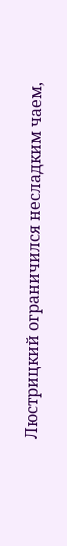Люстрицкий ограничился несладким чаем,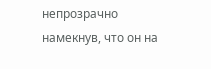непрозрачно намекнув, что он на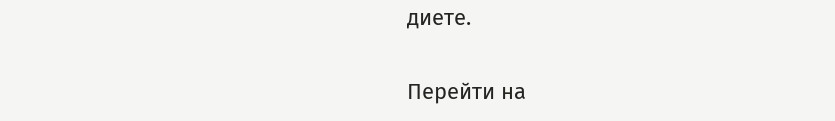диете.

Перейти на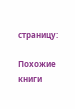страницу:

Похожие книги